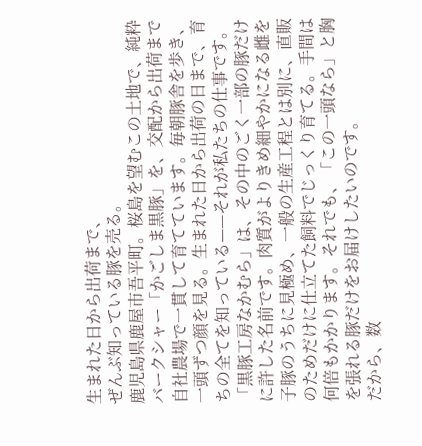生まれた日から出荷まで、
ぜんぶ知っている豚を売る。
鹿児島県鹿屋市吾平町。桜島を望むこの土地で、純粋バークシャー「かごしま黒豚」を、交配から出荷まで自社農場で一貫して育てています。毎朝豚舎を歩き、一頭ずつ顔を見る。生まれた日から出荷の日まで、育ちの全てを知っている——それが私たちの仕事です。
「黒豚工房なかむら」は、その中のごく一部の豚だけに許した名前です。肉質がよりきめ細やかになる雌を子豚のうちに見極め、一般の生産工程とは別に、直販のためだけに仕立てた飼料でじっくり育てる。手間は何倍もかかります。それでも、「この一頭なら」と胸を張れる豚だけをお届けしたいのです。
だから、数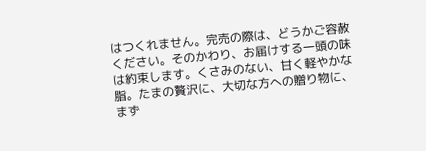はつくれません。完売の際は、どうかご容赦ください。そのかわり、お届けする一頭の味は約束します。くさみのない、甘く軽やかな脂。たまの贅沢に、大切な方への贈り物に、まず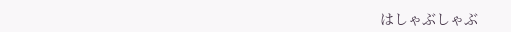はしゃぶしゃぶ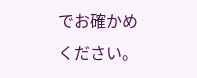でお確かめください。